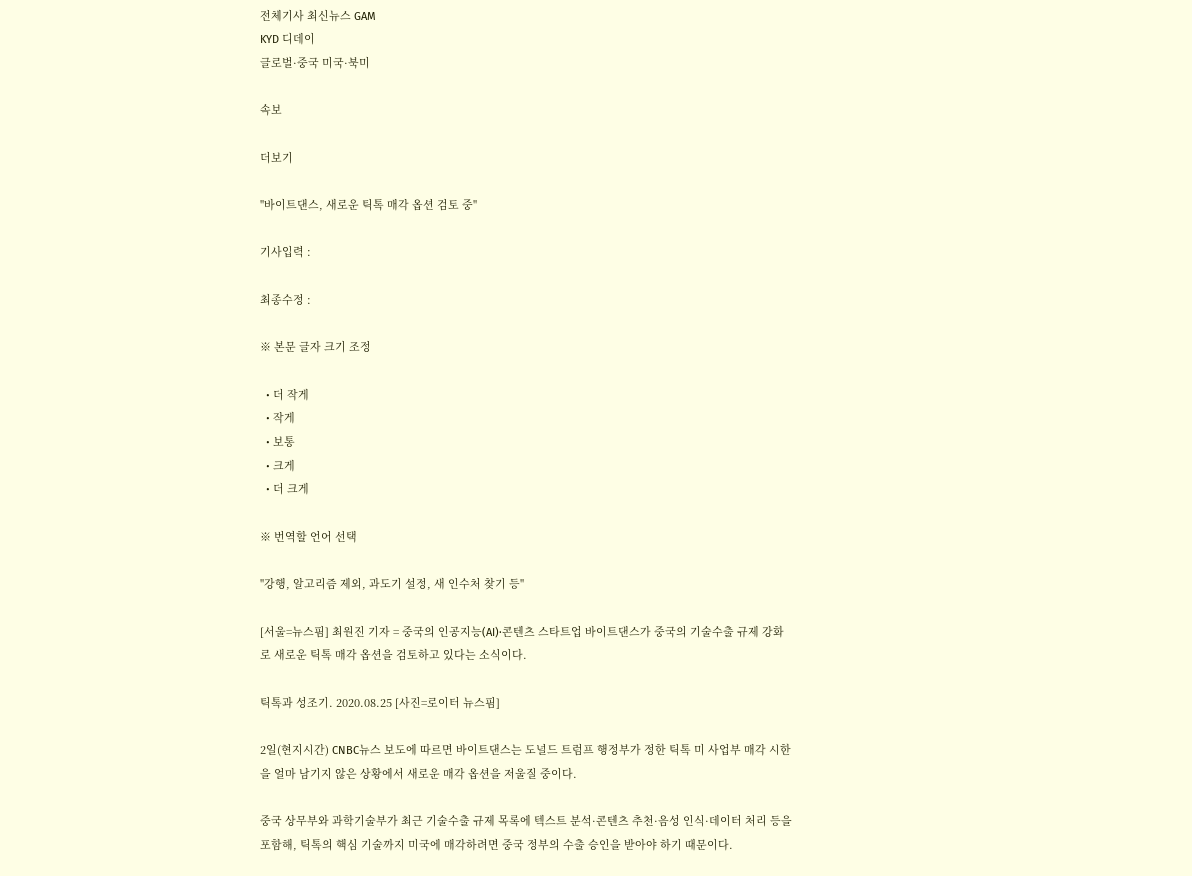전체기사 최신뉴스 GAM
KYD 디데이
글로벌·중국 미국·북미

속보

더보기

"바이트댄스, 새로운 틱톡 매각 옵션 검토 중"

기사입력 :

최종수정 :

※ 본문 글자 크기 조정

  • 더 작게
  • 작게
  • 보통
  • 크게
  • 더 크게

※ 번역할 언어 선택

"강행, 알고리즘 제외, 과도기 설정, 새 인수처 찾기 등"

[서울=뉴스핌] 최원진 기자 = 중국의 인공지능(AI)·콘텐츠 스타트업 바이트댄스가 중국의 기술수출 규제 강화로 새로운 틱톡 매각 옵션을 검토하고 있다는 소식이다.

틱톡과 성조기. 2020.08.25 [사진=로이터 뉴스핌]

2일(현지시간) CNBC뉴스 보도에 따르면 바이트댄스는 도널드 트럼프 행정부가 정한 틱톡 미 사업부 매각 시한을 얼마 남기지 않은 상황에서 새로운 매각 옵션을 저울질 중이다.

중국 상무부와 과학기술부가 최근 기술수출 규제 목록에 텍스트 분석·콘텐츠 추천·음성 인식·데이터 처리 등을 포함해, 틱톡의 핵심 기술까지 미국에 매각하려면 중국 정부의 수출 승인을 받아야 하기 때문이다.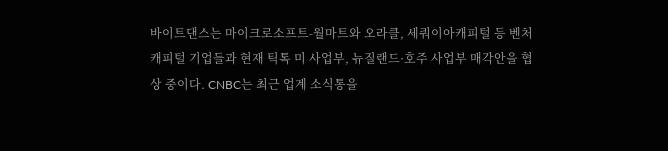바이트댄스는 마이크로소프트-월마트와 오라클, 세쿼이아캐피털 등 벤처캐피털 기업들과 현재 틱톡 미 사업부, 뉴질랜드·호주 사업부 매각안을 협상 중이다. CNBC는 최근 업계 소식통을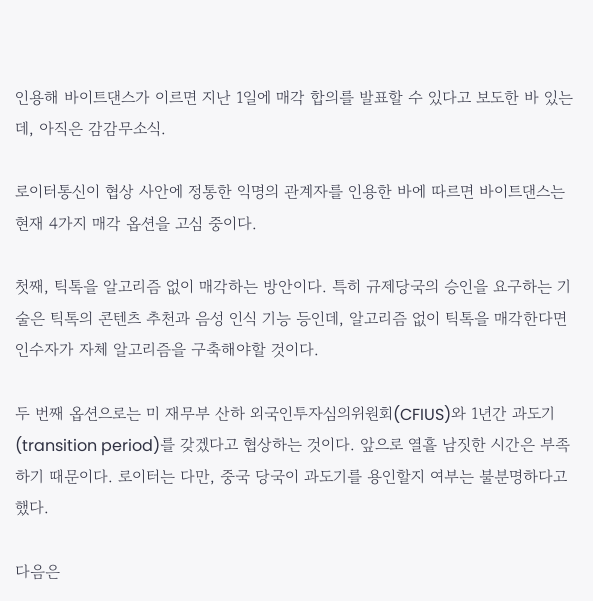인용해 바이트댄스가 이르면 지난 1일에 매각 합의를 발표할 수 있다고 보도한 바 있는데, 아직은 감감무소식.

로이터통신이 협상 사안에 정통한 익명의 관계자를 인용한 바에 따르면 바이트댄스는 현재 4가지 매각 옵션을 고심 중이다.

첫째, 틱톡을 알고리즘 없이 매각하는 방안이다. 특히 규제당국의 승인을 요구하는 기술은 틱톡의 콘텐츠 추천과 음성 인식 기능 등인데, 알고리즘 없이 틱톡을 매각한다면 인수자가 자체 알고리즘을 구축해야할 것이다.

두 번째 옵션으로는 미 재무부 산하 외국인투자심의위원회(CFIUS)와 1년간 과도기(transition period)를 갖겠다고 협상하는 것이다. 앞으로 열흘 남짓한 시간은 부족하기 때문이다. 로이터는 다만, 중국 당국이 과도기를 용인할지 여부는 불분명하다고 했다.

다음은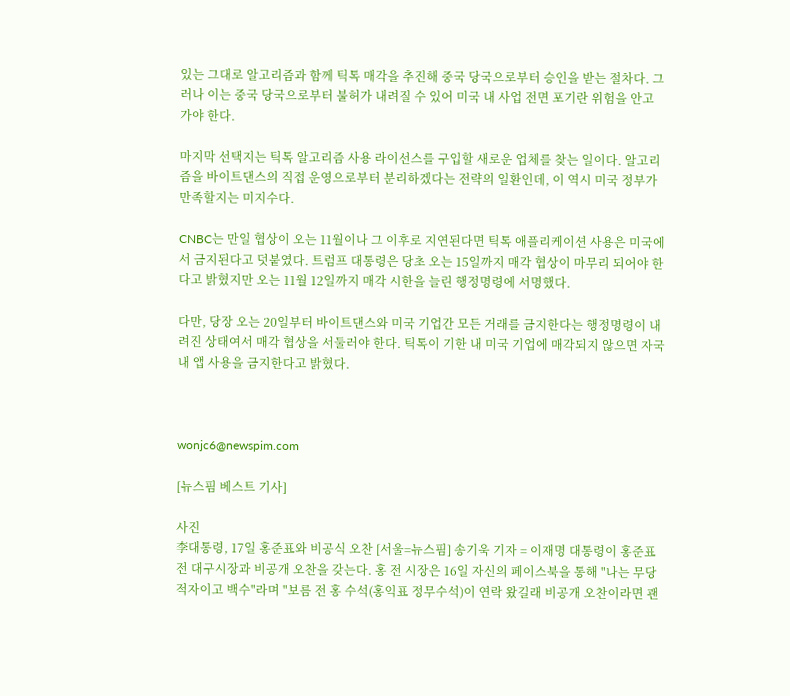있는 그대로 알고리즘과 함께 틱톡 매각을 추진해 중국 당국으로부터 승인을 받는 절차다. 그러나 이는 중국 당국으로부터 불허가 내려질 수 있어 미국 내 사업 전면 포기란 위험을 안고 가야 한다.

마지막 선택지는 틱톡 알고리즘 사용 라이선스를 구입할 새로운 업체를 찾는 일이다. 알고리즘을 바이트댄스의 직접 운영으로부터 분리하겠다는 전략의 일환인데, 이 역시 미국 정부가 만족할지는 미지수다.

CNBC는 만일 협상이 오는 11월이나 그 이후로 지연된다면 틱톡 애플리케이션 사용은 미국에서 금지된다고 덧붙였다. 트럼프 대통령은 당초 오는 15일까지 매각 협상이 마무리 되어야 한다고 밝혔지만 오는 11월 12일까지 매각 시한을 늘린 행정명령에 서명했다.

다만, 당장 오는 20일부터 바이트댄스와 미국 기업간 모든 거래를 금지한다는 행정명령이 내려진 상태여서 매각 협상을 서둘러야 한다. 틱톡이 기한 내 미국 기업에 매각되지 않으면 자국 내 앱 사용을 금지한다고 밝혔다.



wonjc6@newspim.com

[뉴스핌 베스트 기사]

사진
李대통령, 17일 홍준표와 비공식 오찬 [서울=뉴스핌] 송기욱 기자 = 이재명 대통령이 홍준표 전 대구시장과 비공개 오찬을 갖는다. 홍 전 시장은 16일 자신의 페이스북을 통해 "나는 무당적자이고 백수"라며 "보름 전 홍 수석(홍익표 정무수석)이 연락 왔길래 비공개 오찬이라면 괜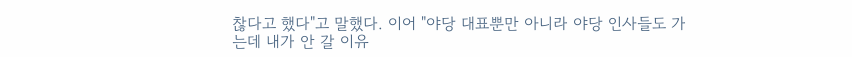찮다고 했다"고 말했다. 이어 "야당 대표뿐만 아니라 야당 인사들도 가는데 내가 안 갈 이유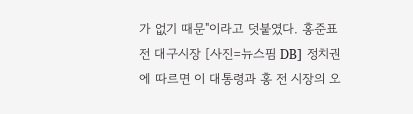가 없기 때문"이라고 덧붙였다. 홍준표 전 대구시장 [사진=뉴스핌 DB] 정치권에 따르면 이 대통령과 홍 전 시장의 오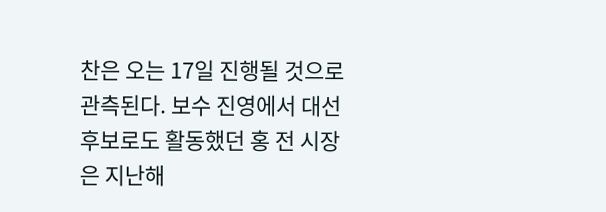찬은 오는 17일 진행될 것으로 관측된다. 보수 진영에서 대선 후보로도 활동했던 홍 전 시장은 지난해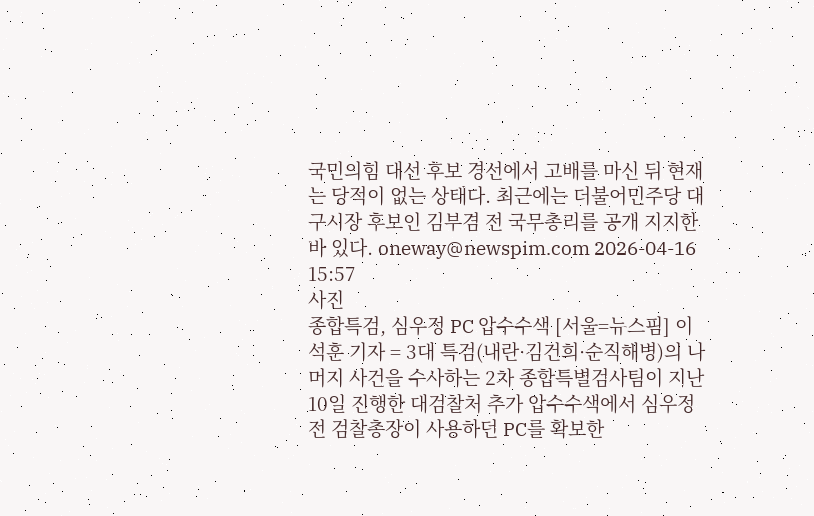국민의힘 대선 후보 경선에서 고배를 마신 뒤 현재는 당적이 없는 상태다. 최근에는 더불어민주당 대구시장 후보인 김부겸 전 국무총리를 공개 지지한 바 있다. oneway@newspim.com 2026-04-16 15:57
사진
종합특검, 심우정 PC 압수수색 [서울=뉴스핌] 이석훈 기자 = 3대 특검(내란·김건희·순직해병)의 나머지 사건을 수사하는 2차 종합특별검사팀이 지난 10일 진행한 대검찰처 추가 압수수색에서 심우정 전 검찰총장이 사용하던 PC를 확보한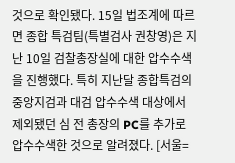것으로 확인됐다. 15일 법조계에 따르면 종합 특검팀(특별검사 권창영)은 지난 10일 검찰총장실에 대한 압수수색을 진행했다. 특히 지난달 종합특검의 중앙지검과 대검 압수수색 대상에서 제외됐던 심 전 총장의 PC를 추가로 압수수색한 것으로 알려졌다. [서울=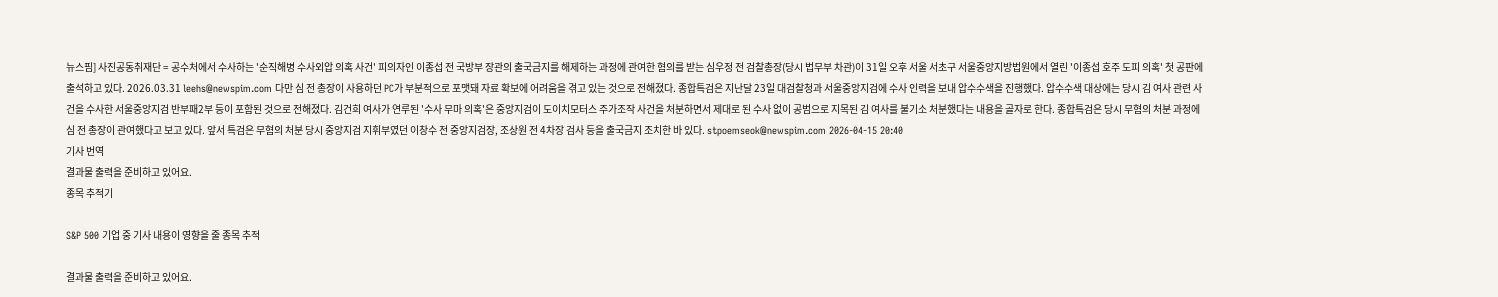뉴스핌] 사진공동취재단 = 공수처에서 수사하는 '순직해병 수사외압 의혹 사건' 피의자인 이종섭 전 국방부 장관의 출국금지를 해제하는 과정에 관여한 혐의를 받는 심우정 전 검찰총장(당시 법무부 차관)이 31일 오후 서울 서초구 서울중앙지방법원에서 열린 '이종섭 호주 도피 의혹' 첫 공판에 출석하고 있다. 2026.03.31 leehs@newspim.com 다만 심 전 총장이 사용하던 PC가 부분적으로 포맷돼 자료 확보에 어려움을 겪고 있는 것으로 전해졌다. 종합특검은 지난달 23일 대검찰청과 서울중앙지검에 수사 인력을 보내 압수수색을 진행했다. 압수수색 대상에는 당시 김 여사 관련 사건을 수사한 서울중앙지검 반부패2부 등이 포함된 것으로 전해졌다. 김건희 여사가 연루된 '수사 무마 의혹'은 중앙지검이 도이치모터스 주가조작 사건을 처분하면서 제대로 된 수사 없이 공범으로 지목된 김 여사를 불기소 처분했다는 내용을 골자로 한다. 종합특검은 당시 무혐의 처분 과정에 심 전 총장이 관여했다고 보고 있다. 앞서 특검은 무혐의 처분 당시 중앙지검 지휘부였던 이창수 전 중앙지검장, 조상원 전 4차장 검사 등을 출국금지 조치한 바 있다. stpoemseok@newspim.com 2026-04-15 20:40
기사 번역
결과물 출력을 준비하고 있어요.
종목 추적기

S&P 500 기업 중 기사 내용이 영향을 줄 종목 추적

결과물 출력을 준비하고 있어요.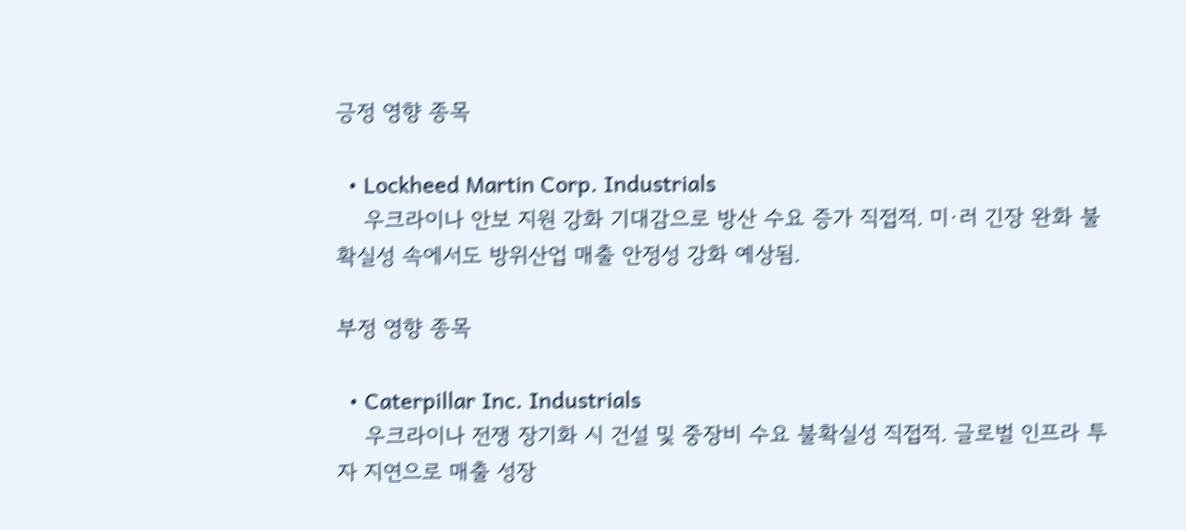긍정 영향 종목

  • Lockheed Martin Corp. Industrials
    우크라이나 안보 지원 강화 기대감으로 방산 수요 증가 직접적. 미·러 긴장 완화 불확실성 속에서도 방위산업 매출 안정성 강화 예상됨.

부정 영향 종목

  • Caterpillar Inc. Industrials
    우크라이나 전쟁 장기화 시 건설 및 중장비 수요 불확실성 직접적. 글로벌 인프라 투자 지연으로 매출 성장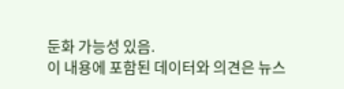둔화 가능성 있음.
이 내용에 포함된 데이터와 의견은 뉴스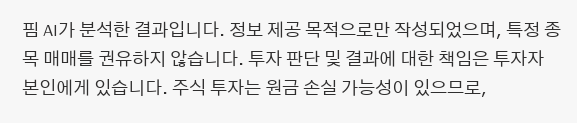핌 AI가 분석한 결과입니다. 정보 제공 목적으로만 작성되었으며, 특정 종목 매매를 권유하지 않습니다. 투자 판단 및 결과에 대한 책임은 투자자 본인에게 있습니다. 주식 투자는 원금 손실 가능성이 있으므로,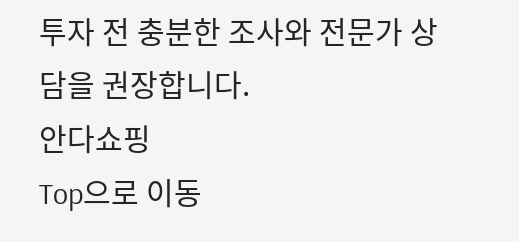투자 전 충분한 조사와 전문가 상담을 권장합니다.
안다쇼핑
Top으로 이동